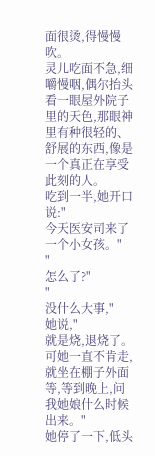面很烫,得慢慢吹。
灵儿吃面不急,细嚼慢咽,偶尔抬头看一眼屋外院子里的天色,那眼神里有种很轻的、舒展的东西,像是一个真正在享受此刻的人。
吃到一半,她开口说:"
今天医安司来了一个小女孩。"
"
怎么了?"
"
没什么大事,"
她说,"
就是烧,退烧了。可她一直不肯走,就坐在棚子外面等,等到晚上,问我她娘什么时候出来。"
她停了一下,低头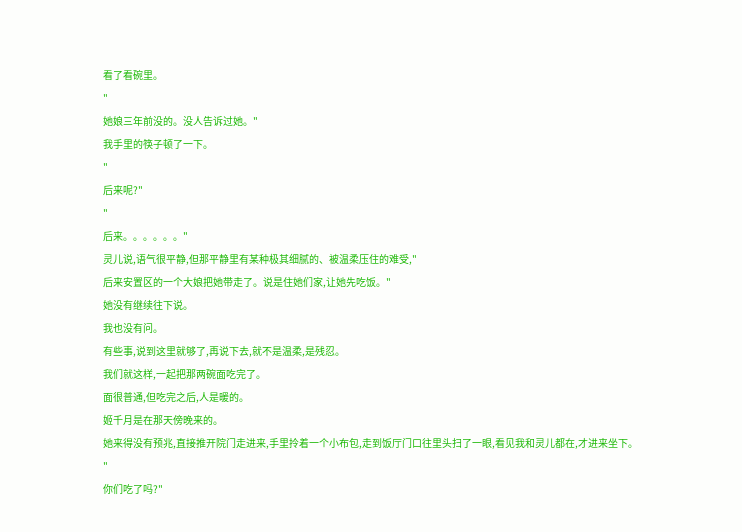看了看碗里。
"
她娘三年前没的。没人告诉过她。"
我手里的筷子顿了一下。
"
后来呢?"
"
后来。。。。。。"
灵儿说,语气很平静,但那平静里有某种极其细腻的、被温柔压住的难受,"
后来安置区的一个大娘把她带走了。说是住她们家,让她先吃饭。"
她没有继续往下说。
我也没有问。
有些事,说到这里就够了,再说下去,就不是温柔,是残忍。
我们就这样,一起把那两碗面吃完了。
面很普通,但吃完之后,人是暖的。
姬千月是在那天傍晚来的。
她来得没有预兆,直接推开院门走进来,手里拎着一个小布包,走到饭厅门口往里头扫了一眼,看见我和灵儿都在,才进来坐下。
"
你们吃了吗?"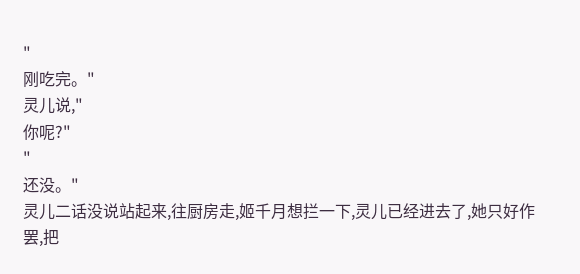"
刚吃完。"
灵儿说,"
你呢?"
"
还没。"
灵儿二话没说站起来,往厨房走,姬千月想拦一下,灵儿已经进去了,她只好作罢,把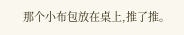那个小布包放在桌上,推了推。